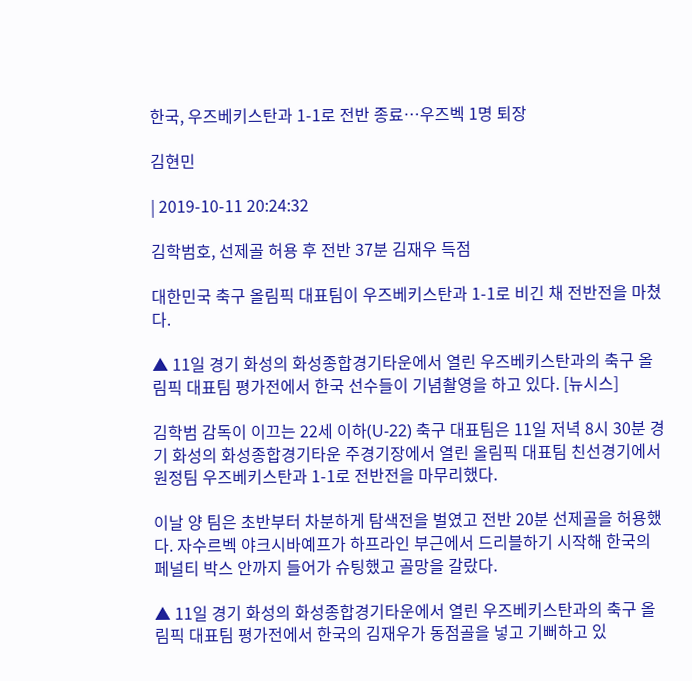한국, 우즈베키스탄과 1-1로 전반 종료…우즈벡 1명 퇴장

김현민

| 2019-10-11 20:24:32

김학범호, 선제골 허용 후 전반 37분 김재우 득점

대한민국 축구 올림픽 대표팀이 우즈베키스탄과 1-1로 비긴 채 전반전을 마쳤다.

▲ 11일 경기 화성의 화성종합경기타운에서 열린 우즈베키스탄과의 축구 올림픽 대표팀 평가전에서 한국 선수들이 기념촬영을 하고 있다. [뉴시스]

김학범 감독이 이끄는 22세 이하(U-22) 축구 대표팀은 11일 저녁 8시 30분 경기 화성의 화성종합경기타운 주경기장에서 열린 올림픽 대표팀 친선경기에서 원정팀 우즈베키스탄과 1-1로 전반전을 마무리했다.

이날 양 팀은 초반부터 차분하게 탐색전을 벌였고 전반 20분 선제골을 허용했다. 자수르벡 야크시바예프가 하프라인 부근에서 드리블하기 시작해 한국의 페널티 박스 안까지 들어가 슈팅했고 골망을 갈랐다.

▲ 11일 경기 화성의 화성종합경기타운에서 열린 우즈베키스탄과의 축구 올림픽 대표팀 평가전에서 한국의 김재우가 동점골을 넣고 기뻐하고 있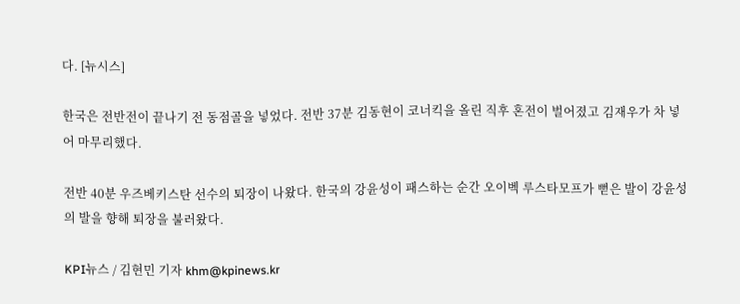다. [뉴시스]

한국은 전반전이 끝나기 전 동점골을 넣었다. 전반 37분 김동현이 코너킥을 올린 직후 혼전이 벌어졌고 김재우가 차 넣어 마무리했다.

전반 40분 우즈베키스탄 선수의 퇴장이 나왔다. 한국의 강윤성이 패스하는 순간 오이벡 루스타모프가 뻗은 발이 강윤성의 발을 향해 퇴장을 불러왔다.

KPI뉴스 / 김현민 기자 khm@kpinews.kr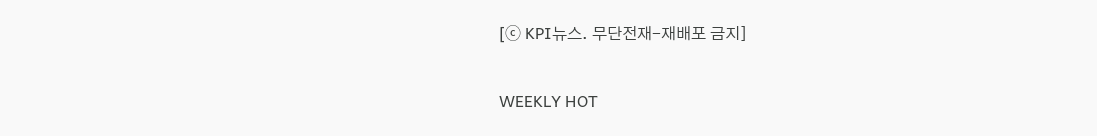[ⓒ KPI뉴스. 무단전재-재배포 금지]

WEEKLY HOT